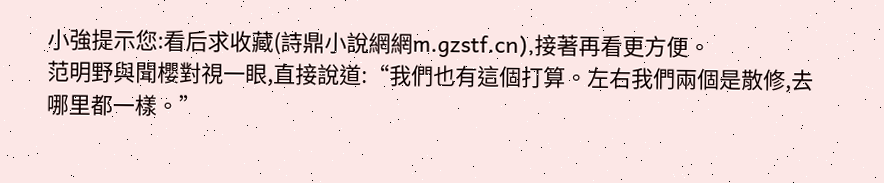小強提示您:看后求收藏(詩鼎小說網網m.gzstf.cn),接著再看更方便。
范明野與聞櫻對視一眼,直接說道:“我們也有這個打算。左右我們兩個是散修,去哪里都一樣。”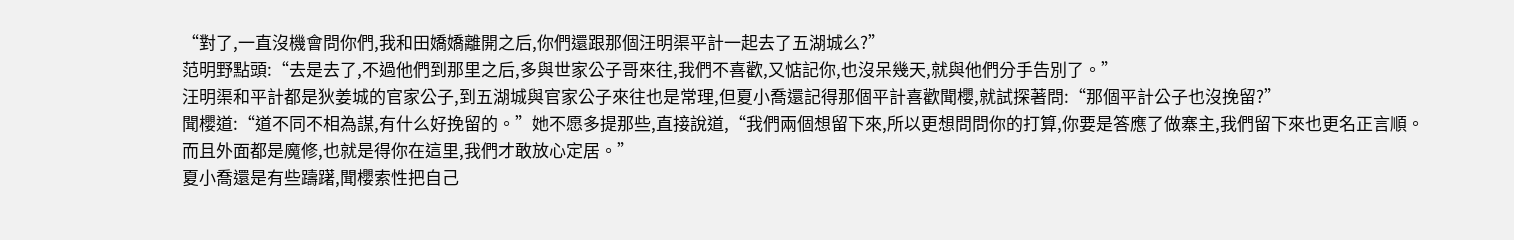“對了,一直沒機會問你們,我和田嬌嬌離開之后,你們還跟那個汪明渠平計一起去了五湖城么?”
范明野點頭:“去是去了,不過他們到那里之后,多與世家公子哥來往,我們不喜歡,又惦記你,也沒呆幾天,就與他們分手告別了。”
汪明渠和平計都是狄姜城的官家公子,到五湖城與官家公子來往也是常理,但夏小喬還記得那個平計喜歡聞櫻,就試探著問:“那個平計公子也沒挽留?”
聞櫻道:“道不同不相為謀,有什么好挽留的。”她不愿多提那些,直接說道,“我們兩個想留下來,所以更想問問你的打算,你要是答應了做寨主,我們留下來也更名正言順。而且外面都是魔修,也就是得你在這里,我們才敢放心定居。”
夏小喬還是有些躊躇,聞櫻索性把自己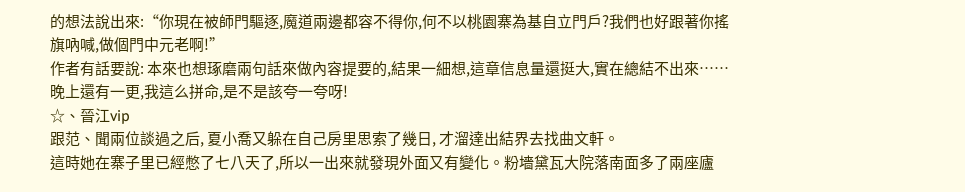的想法說出來:“你現在被師門驅逐,魔道兩邊都容不得你,何不以桃園寨為基自立門戶?我們也好跟著你搖旗吶喊,做個門中元老啊!”
作者有話要說: 本來也想琢磨兩句話來做內容提要的,結果一細想,這章信息量還挺大,實在總結不出來……
晚上還有一更,我這么拼命,是不是該夸一夸呀!
☆、晉江vip
跟范、聞兩位談過之后, 夏小喬又躲在自己房里思索了幾日, 才溜達出結界去找曲文軒。
這時她在寨子里已經憋了七八天了,所以一出來就發現外面又有變化。粉墻黛瓦大院落南面多了兩座廬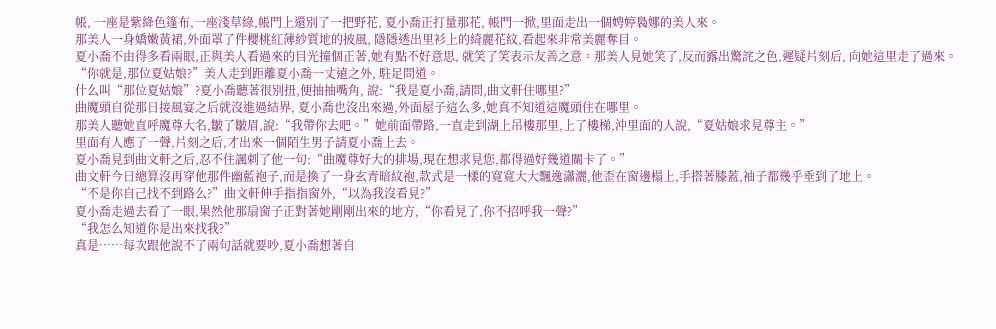帳, 一座是紫絳色篷布,一座淺草綠,帳門上還別了一把野花, 夏小喬正打量那花, 帳門一掀,里面走出一個娉婷裊娜的美人來。
那美人一身嬌嫩黃裙,外面罩了件櫻桃紅薄紗質地的披風, 隱隱透出里衫上的綺麗花紋,看起來非常美麗奪目。
夏小喬不由得多看兩眼,正與美人看過來的目光撞個正著,她有點不好意思, 就笑了笑表示友善之意。那美人見她笑了,反而露出驚詫之色,遲疑片刻后, 向她這里走了過來。
“你就是,那位夏姑娘?”美人走到距離夏小喬一丈遠之外, 駐足問道。
什么叫“那位夏姑娘”?夏小喬聽著很別扭,便抽抽嘴角, 說:“我是夏小喬,請問,曲文軒住哪里?”
曲魔頭自從那日接風宴之后就沒進過結界, 夏小喬也沒出來過,外面屋子這么多,她真不知道這魔頭住在哪里。
那美人聽她直呼魔尊大名,皺了皺眉,說:“我帶你去吧。”她前面帶路,一直走到湖上吊樓那里,上了樓梯,沖里面的人說,“夏姑娘求見尊主。”
里面有人應了一聲,片刻之后,才出來一個陌生男子請夏小喬上去。
夏小喬見到曲文軒之后,忍不住諷刺了他一句:“曲魔尊好大的排場,現在想求見您,都得過好幾道關卡了。”
曲文軒今日總算沒再穿他那件幽藍袍子,而是換了一身玄青暗紋袍,款式是一樣的寬寬大大飄逸瀟灑,他歪在窗邊榻上,手搭著膝蓋,袖子都幾乎垂到了地上。
“不是你自己找不到路么?”曲文軒伸手指指窗外,“以為我沒看見?”
夏小喬走過去看了一眼,果然他那扇窗子正對著她剛剛出來的地方,“你看見了,你不招呼我一聲?”
“我怎么知道你是出來找我?”
真是……每次跟他說不了兩句話就要吵,夏小喬想著自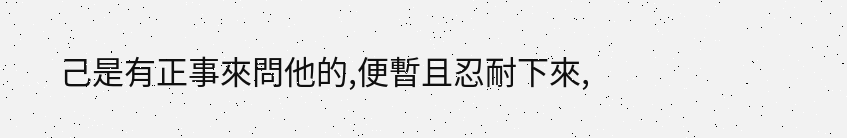己是有正事來問他的,便暫且忍耐下來,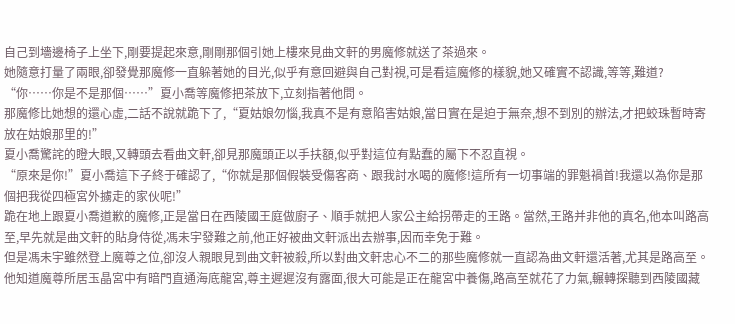自己到墻邊椅子上坐下,剛要提起來意,剛剛那個引她上樓來見曲文軒的男魔修就送了茶過來。
她隨意打量了兩眼,卻發覺那魔修一直躲著她的目光,似乎有意回避與自己對視,可是看這魔修的樣貌,她又確實不認識,等等,難道?
“你……你是不是那個……”夏小喬等魔修把茶放下,立刻指著他問。
那魔修比她想的還心虛,二話不說就跪下了,“夏姑娘勿惱,我真不是有意陷害姑娘,當日實在是迫于無奈,想不到別的辦法,才把蛟珠暫時寄放在姑娘那里的!”
夏小喬驚詫的瞪大眼,又轉頭去看曲文軒,卻見那魔頭正以手扶額,似乎對這位有點蠢的屬下不忍直視。
“原來是你!”夏小喬這下子終于確認了,“你就是那個假裝受傷客商、跟我討水喝的魔修!這所有一切事端的罪魁禍首!我還以為你是那個把我從四極宮外擄走的家伙呢!”
跪在地上跟夏小喬道歉的魔修,正是當日在西陵國王庭做廚子、順手就把人家公主給拐帶走的王路。當然,王路并非他的真名,他本叫路高至,早先就是曲文軒的貼身侍從,馮未宇發難之前,他正好被曲文軒派出去辦事,因而幸免于難。
但是馮未宇雖然登上魔尊之位,卻沒人親眼見到曲文軒被殺,所以對曲文軒忠心不二的那些魔修就一直認為曲文軒還活著,尤其是路高至。他知道魔尊所居玉晶宮中有暗門直通海底龍宮,尊主遲遲沒有露面,很大可能是正在龍宮中養傷,路高至就花了力氣,輾轉探聽到西陵國藏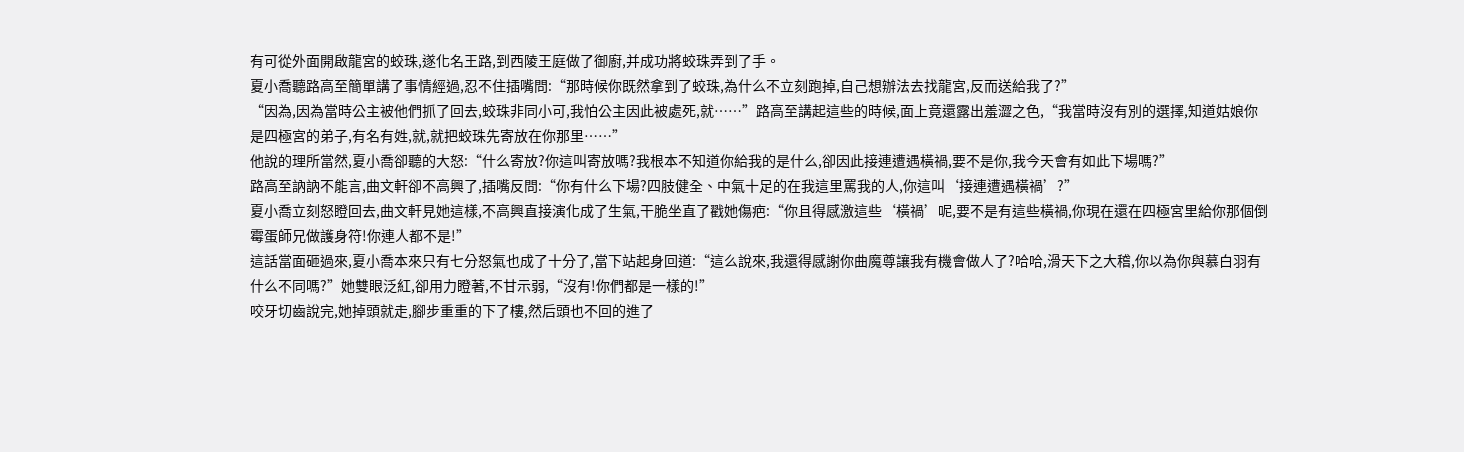有可從外面開啟龍宮的蛟珠,遂化名王路,到西陵王庭做了御廚,并成功將蛟珠弄到了手。
夏小喬聽路高至簡單講了事情經過,忍不住插嘴問:“那時候你既然拿到了蛟珠,為什么不立刻跑掉,自己想辦法去找龍宮,反而送給我了?”
“因為,因為當時公主被他們抓了回去,蛟珠非同小可,我怕公主因此被處死,就……”路高至講起這些的時候,面上竟還露出羞澀之色,“我當時沒有別的選擇,知道姑娘你是四極宮的弟子,有名有姓,就,就把蛟珠先寄放在你那里……”
他說的理所當然,夏小喬卻聽的大怒:“什么寄放?你這叫寄放嗎?我根本不知道你給我的是什么,卻因此接連遭遇橫禍,要不是你,我今天會有如此下場嗎?”
路高至訥訥不能言,曲文軒卻不高興了,插嘴反問:“你有什么下場?四肢健全、中氣十足的在我這里罵我的人,你這叫‘接連遭遇橫禍’?”
夏小喬立刻怒瞪回去,曲文軒見她這樣,不高興直接演化成了生氣,干脆坐直了戳她傷疤:“你且得感激這些‘橫禍’呢,要不是有這些橫禍,你現在還在四極宮里給你那個倒霉蛋師兄做護身符!你連人都不是!”
這話當面砸過來,夏小喬本來只有七分怒氣也成了十分了,當下站起身回道:“這么說來,我還得感謝你曲魔尊讓我有機會做人了?哈哈,滑天下之大稽,你以為你與慕白羽有什么不同嗎?”她雙眼泛紅,卻用力瞪著,不甘示弱,“沒有!你們都是一樣的!”
咬牙切齒說完,她掉頭就走,腳步重重的下了樓,然后頭也不回的進了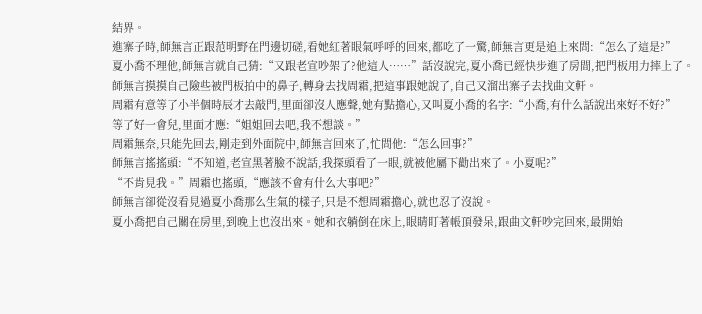結界。
進寨子時,師無言正跟范明野在門邊切磋,看她紅著眼氣呼呼的回來,都吃了一驚,師無言更是追上來問:“怎么了這是?”
夏小喬不理他,師無言就自己猜:“又跟老宣吵架了?他這人……”話沒說完,夏小喬已經快步進了房間,把門板用力摔上了。
師無言摸摸自己險些被門板拍中的鼻子,轉身去找周霜,把這事跟她說了,自己又溜出寨子去找曲文軒。
周霜有意等了小半個時辰才去敲門,里面卻沒人應聲,她有點擔心,又叫夏小喬的名字:“小喬,有什么話說出來好不好?”
等了好一會兒,里面才應:“姐姐回去吧,我不想談。”
周霜無奈,只能先回去,剛走到外面院中,師無言回來了,忙問他:“怎么回事?”
師無言搖搖頭:“不知道,老宣黑著臉不說話,我探頭看了一眼,就被他屬下勸出來了。小夏呢?”
“不肯見我。”周霜也搖頭,“應該不會有什么大事吧?”
師無言卻從沒看見過夏小喬那么生氣的樣子,只是不想周霜擔心,就也忍了沒說。
夏小喬把自己關在房里,到晚上也沒出來。她和衣躺倒在床上,眼睛盯著帳頂發呆,跟曲文軒吵完回來,最開始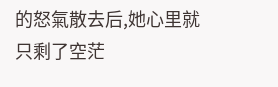的怒氣散去后,她心里就只剩了空茫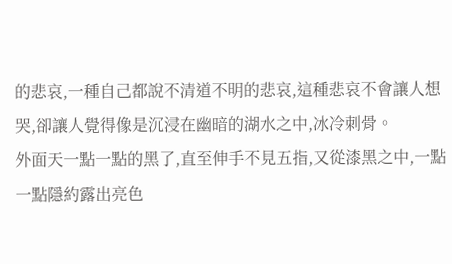的悲哀,一種自己都說不清道不明的悲哀,這種悲哀不會讓人想哭,卻讓人覺得像是沉浸在幽暗的湖水之中,冰冷刺骨。
外面天一點一點的黑了,直至伸手不見五指,又從漆黑之中,一點一點隱約露出亮色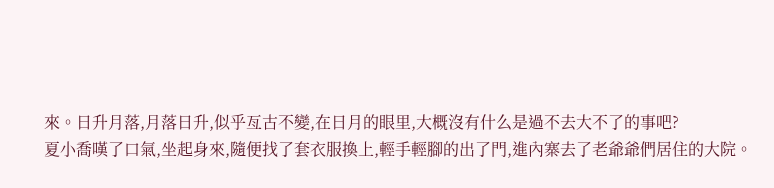來。日升月落,月落日升,似乎亙古不變,在日月的眼里,大概沒有什么是過不去大不了的事吧?
夏小喬嘆了口氣,坐起身來,隨便找了套衣服換上,輕手輕腳的出了門,進內寨去了老爺爺們居住的大院。